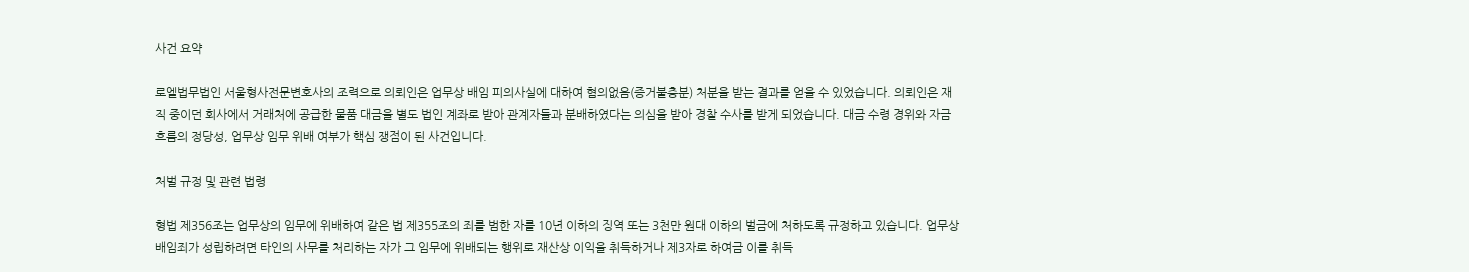사건 요약

로엘법무법인 서울형사전문변호사의 조력으로 의뢰인은 업무상 배임 피의사실에 대하여 혐의없음(증거불충분) 처분을 받는 결과를 얻을 수 있었습니다. 의뢰인은 재직 중이던 회사에서 거래처에 공급한 물품 대금을 별도 법인 계좌로 받아 관계자들과 분배하였다는 의심을 받아 경찰 수사를 받게 되었습니다. 대금 수령 경위와 자금 흐름의 정당성, 업무상 임무 위배 여부가 핵심 쟁점이 된 사건입니다.

처벌 규정 및 관련 법령

형법 제356조는 업무상의 임무에 위배하여 같은 법 제355조의 죄를 범한 자를 10년 이하의 징역 또는 3천만 원대 이하의 벌금에 처하도록 규정하고 있습니다. 업무상 배임죄가 성립하려면 타인의 사무를 처리하는 자가 그 임무에 위배되는 행위로 재산상 이익을 취득하거나 제3자로 하여금 이를 취득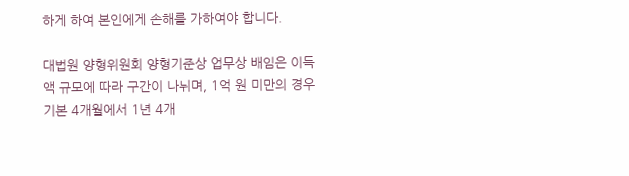하게 하여 본인에게 손해를 가하여야 합니다.

대법원 양형위원회 양형기준상 업무상 배임은 이득액 규모에 따라 구간이 나뉘며, 1억 원 미만의 경우 기본 4개월에서 1년 4개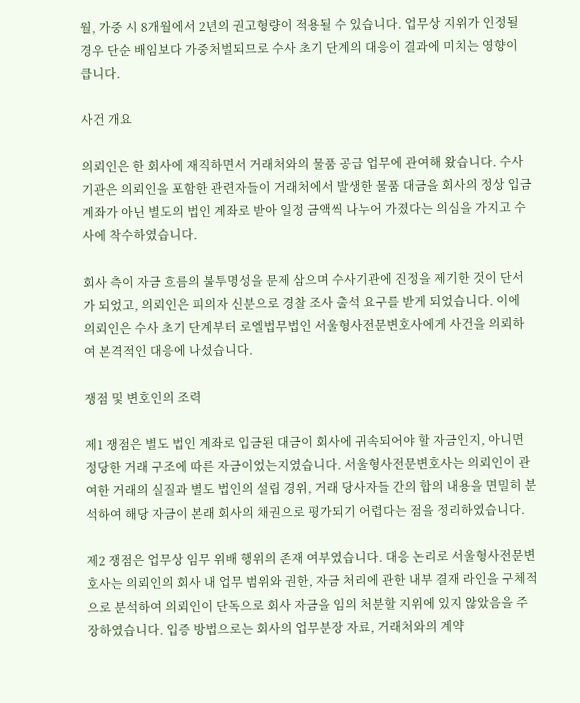월, 가중 시 8개월에서 2년의 권고형량이 적용될 수 있습니다. 업무상 지위가 인정될 경우 단순 배임보다 가중처벌되므로 수사 초기 단계의 대응이 결과에 미치는 영향이 큽니다.

사건 개요

의뢰인은 한 회사에 재직하면서 거래처와의 물품 공급 업무에 관여해 왔습니다. 수사기관은 의뢰인을 포함한 관련자들이 거래처에서 발생한 물품 대금을 회사의 정상 입금 계좌가 아닌 별도의 법인 계좌로 받아 일정 금액씩 나누어 가졌다는 의심을 가지고 수사에 착수하였습니다.

회사 측이 자금 흐름의 불투명성을 문제 삼으며 수사기관에 진정을 제기한 것이 단서가 되었고, 의뢰인은 피의자 신분으로 경찰 조사 출석 요구를 받게 되었습니다. 이에 의뢰인은 수사 초기 단계부터 로엘법무법인 서울형사전문변호사에게 사건을 의뢰하여 본격적인 대응에 나섰습니다.

쟁점 및 변호인의 조력

제1 쟁점은 별도 법인 계좌로 입금된 대금이 회사에 귀속되어야 할 자금인지, 아니면 정당한 거래 구조에 따른 자금이었는지였습니다. 서울형사전문변호사는 의뢰인이 관여한 거래의 실질과 별도 법인의 설립 경위, 거래 당사자들 간의 합의 내용을 면밀히 분석하여 해당 자금이 본래 회사의 채권으로 평가되기 어렵다는 점을 정리하였습니다.

제2 쟁점은 업무상 임무 위배 행위의 존재 여부였습니다. 대응 논리로 서울형사전문변호사는 의뢰인의 회사 내 업무 범위와 권한, 자금 처리에 관한 내부 결재 라인을 구체적으로 분석하여 의뢰인이 단독으로 회사 자금을 임의 처분할 지위에 있지 않았음을 주장하였습니다. 입증 방법으로는 회사의 업무분장 자료, 거래처와의 계약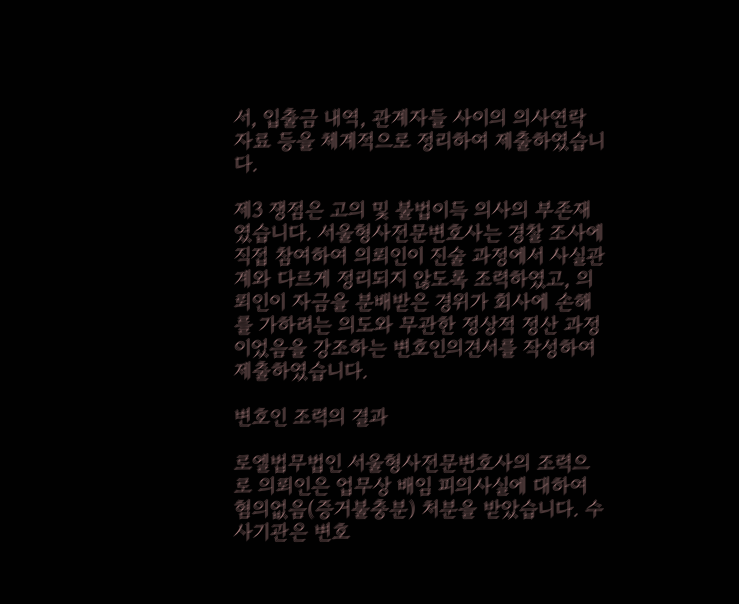서, 입출금 내역, 관계자들 사이의 의사연락 자료 등을 체계적으로 정리하여 제출하였습니다.

제3 쟁점은 고의 및 불법이득 의사의 부존재였습니다. 서울형사전문변호사는 경찰 조사에 직접 참여하여 의뢰인이 진술 과정에서 사실관계와 다르게 정리되지 않도록 조력하였고, 의뢰인이 자금을 분배받은 경위가 회사에 손해를 가하려는 의도와 무관한 정상적 정산 과정이었음을 강조하는 변호인의견서를 작성하여 제출하였습니다.

변호인 조력의 결과

로엘법무법인 서울형사전문변호사의 조력으로 의뢰인은 업무상 배임 피의사실에 대하여 혐의없음(증거불충분) 처분을 받았습니다. 수사기관은 변호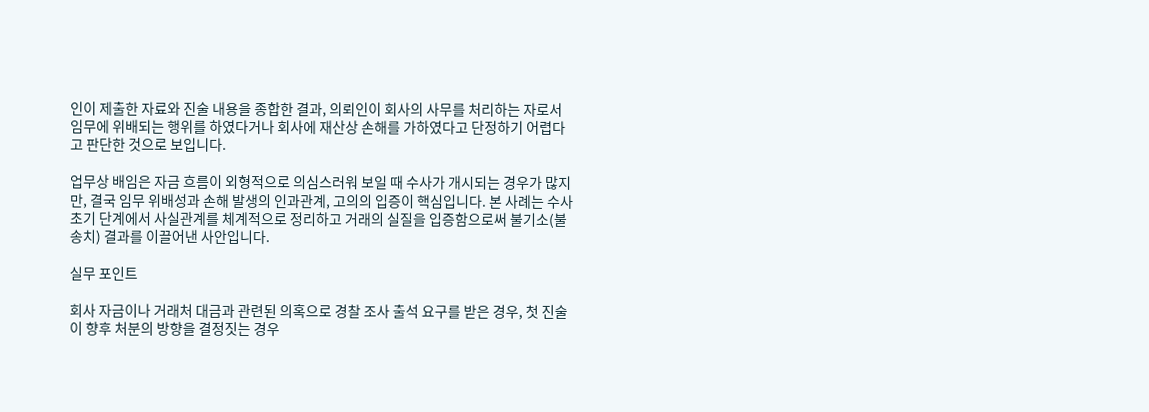인이 제출한 자료와 진술 내용을 종합한 결과, 의뢰인이 회사의 사무를 처리하는 자로서 임무에 위배되는 행위를 하였다거나 회사에 재산상 손해를 가하였다고 단정하기 어렵다고 판단한 것으로 보입니다.

업무상 배임은 자금 흐름이 외형적으로 의심스러워 보일 때 수사가 개시되는 경우가 많지만, 결국 임무 위배성과 손해 발생의 인과관계, 고의의 입증이 핵심입니다. 본 사례는 수사 초기 단계에서 사실관계를 체계적으로 정리하고 거래의 실질을 입증함으로써 불기소(불송치) 결과를 이끌어낸 사안입니다.

실무 포인트

회사 자금이나 거래처 대금과 관련된 의혹으로 경찰 조사 출석 요구를 받은 경우, 첫 진술이 향후 처분의 방향을 결정짓는 경우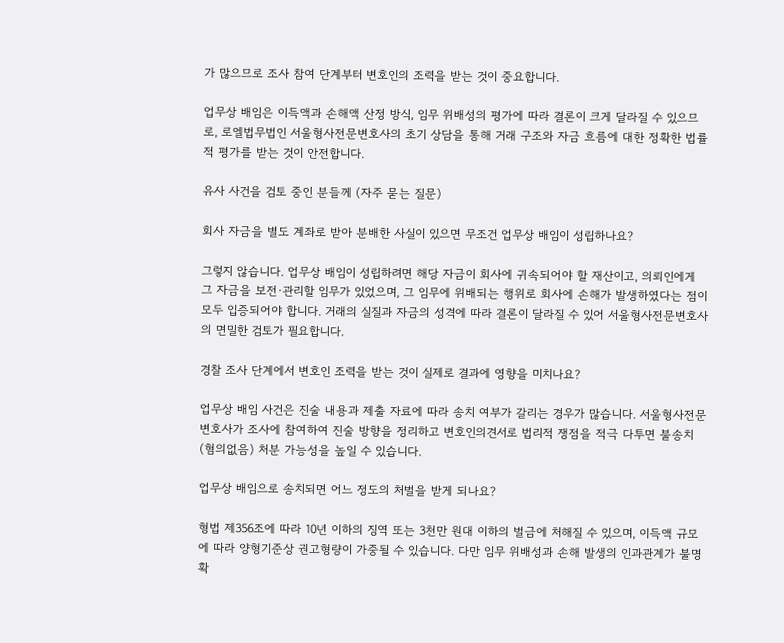가 많으므로 조사 참여 단계부터 변호인의 조력을 받는 것이 중요합니다.

업무상 배임은 이득액과 손해액 산정 방식, 임무 위배성의 평가에 따라 결론이 크게 달라질 수 있으므로, 로엘법무법인 서울형사전문변호사의 초기 상담을 통해 거래 구조와 자금 흐름에 대한 정확한 법률적 평가를 받는 것이 안전합니다.

유사 사건을 검토 중인 분들께 (자주 묻는 질문)

회사 자금을 별도 계좌로 받아 분배한 사실이 있으면 무조건 업무상 배임이 성립하나요?

그렇지 않습니다. 업무상 배임이 성립하려면 해당 자금이 회사에 귀속되어야 할 재산이고, 의뢰인에게 그 자금을 보전·관리할 임무가 있었으며, 그 임무에 위배되는 행위로 회사에 손해가 발생하였다는 점이 모두 입증되어야 합니다. 거래의 실질과 자금의 성격에 따라 결론이 달라질 수 있어 서울형사전문변호사의 면밀한 검토가 필요합니다.

경찰 조사 단계에서 변호인 조력을 받는 것이 실제로 결과에 영향을 미치나요?

업무상 배임 사건은 진술 내용과 제출 자료에 따라 송치 여부가 갈리는 경우가 많습니다. 서울형사전문변호사가 조사에 참여하여 진술 방향을 정리하고 변호인의견서로 법리적 쟁점을 적극 다투면 불송치(혐의없음) 처분 가능성을 높일 수 있습니다.

업무상 배임으로 송치되면 어느 정도의 처벌을 받게 되나요?

형법 제356조에 따라 10년 이하의 징역 또는 3천만 원대 이하의 벌금에 처해질 수 있으며, 이득액 규모에 따라 양형기준상 권고형량이 가중될 수 있습니다. 다만 임무 위배성과 손해 발생의 인과관계가 불명확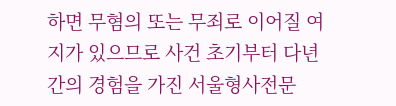하면 무혐의 또는 무죄로 이어질 여지가 있으므로 사건 초기부터 다년간의 경험을 가진 서울형사전문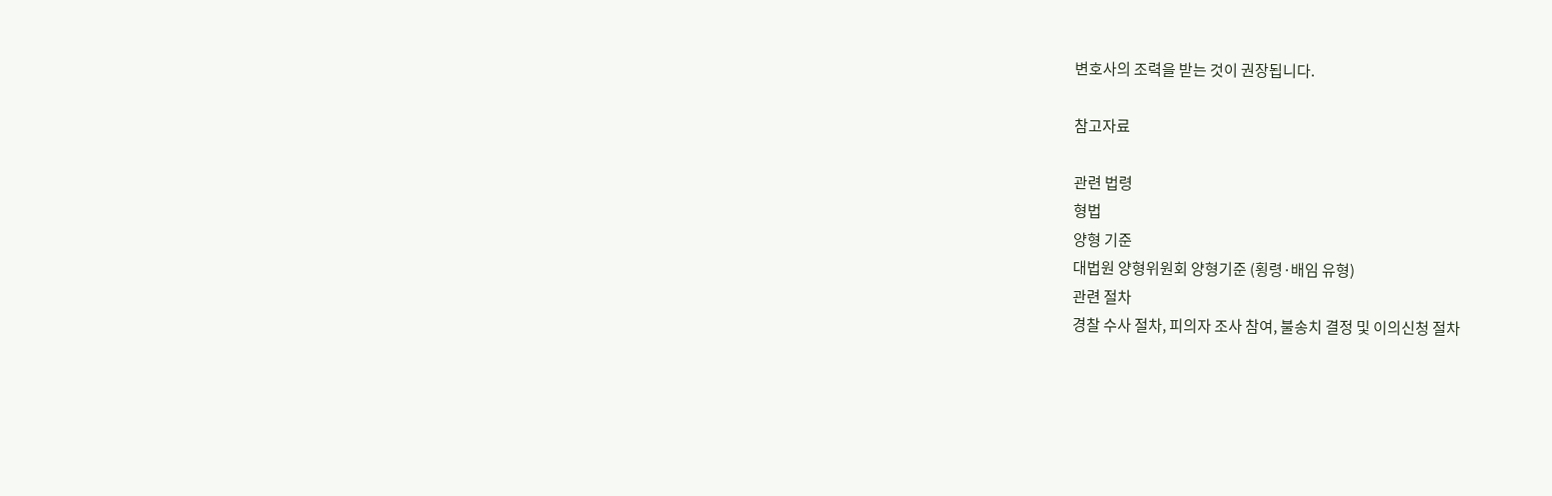변호사의 조력을 받는 것이 권장됩니다.

참고자료

관련 법령
형법
양형 기준
대법원 양형위원회 양형기준 (횡령·배임 유형)
관련 절차
경찰 수사 절차, 피의자 조사 참여, 불송치 결정 및 이의신청 절차